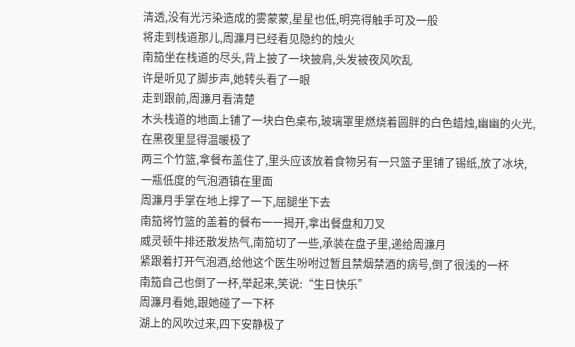清透,没有光污染造成的雾蒙蒙,星星也低,明亮得触手可及一般
将走到栈道那儿,周濂月已经看见隐约的烛火
南笳坐在栈道的尽头,背上披了一块披肩,头发被夜风吹乱
许是听见了脚步声,她转头看了一眼
走到跟前,周濂月看清楚
木头栈道的地面上铺了一块白色桌布,玻璃罩里燃烧着圆胖的白色蜡烛,幽幽的火光,在黑夜里显得温暖极了
两三个竹篮,拿餐布盖住了,里头应该放着食物另有一只篮子里铺了锡纸,放了冰块,一瓶低度的气泡酒镇在里面
周濂月手掌在地上撑了一下,屈腿坐下去
南笳将竹篮的盖着的餐布一一揭开,拿出餐盘和刀叉
威灵顿牛排还散发热气,南笳切了一些,承装在盘子里,递给周濂月
紧跟着打开气泡酒,给他这个医生吩咐过暂且禁烟禁酒的病号,倒了很浅的一杯
南笳自己也倒了一杯,举起来,笑说:“生日快乐”
周濂月看她,跟她碰了一下杯
湖上的风吹过来,四下安静极了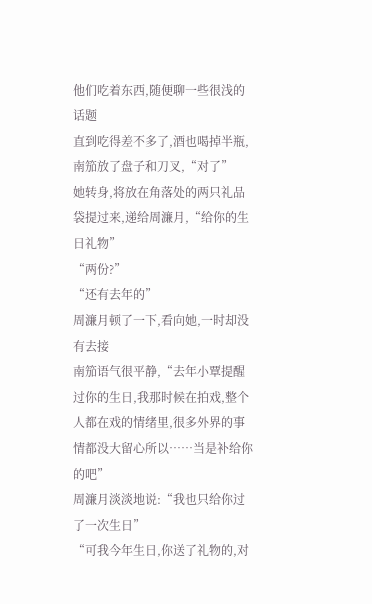他们吃着东西,随便聊一些很浅的话题
直到吃得差不多了,酒也喝掉半瓶,南笳放了盘子和刀叉,“对了”
她转身,将放在角落处的两只礼品袋提过来,递给周濂月,“给你的生日礼物”
“两份?”
“还有去年的”
周濂月顿了一下,看向她,一时却没有去接
南笳语气很平静,“去年小覃提醒过你的生日,我那时候在拍戏,整个人都在戏的情绪里,很多外界的事情都没大留心所以……当是补给你的吧”
周濂月淡淡地说:“我也只给你过了一次生日”
“可我今年生日,你送了礼物的,对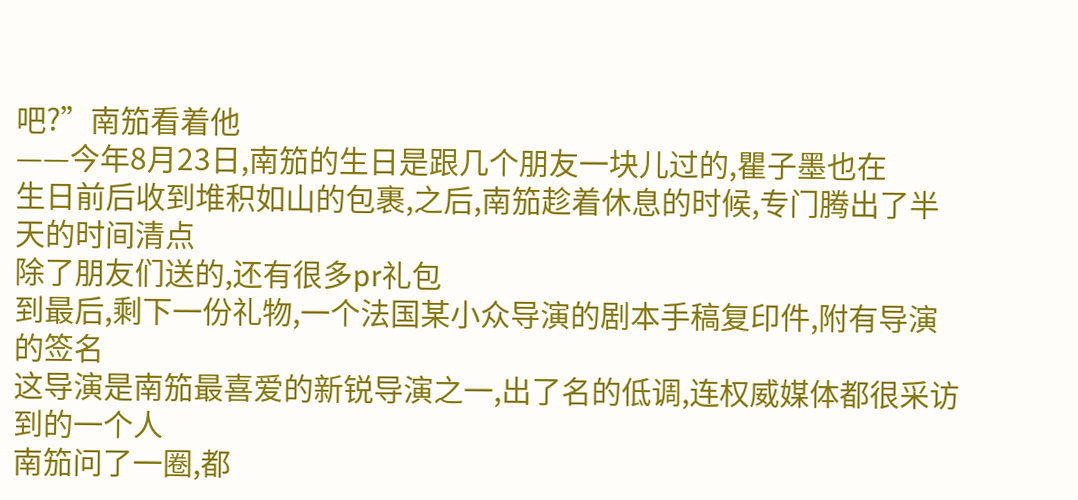吧?”南笳看着他
——今年8月23日,南笳的生日是跟几个朋友一块儿过的,瞿子墨也在
生日前后收到堆积如山的包裹,之后,南笳趁着休息的时候,专门腾出了半天的时间清点
除了朋友们送的,还有很多pr礼包
到最后,剩下一份礼物,一个法国某小众导演的剧本手稿复印件,附有导演的签名
这导演是南笳最喜爱的新锐导演之一,出了名的低调,连权威媒体都很采访到的一个人
南笳问了一圈,都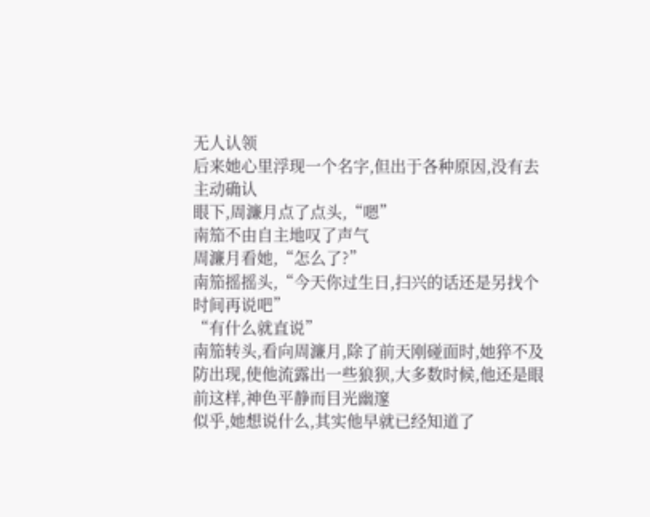无人认领
后来她心里浮现一个名字,但出于各种原因,没有去主动确认
眼下,周濂月点了点头,“嗯”
南笳不由自主地叹了声气
周濂月看她,“怎么了?”
南笳摇摇头,“今天你过生日,扫兴的话还是另找个时间再说吧”
“有什么就直说”
南笳转头,看向周濂月,除了前天刚碰面时,她猝不及防出现,使他流露出一些狼狈,大多数时候,他还是眼前这样,神色平静而目光幽邃
似乎,她想说什么,其实他早就已经知道了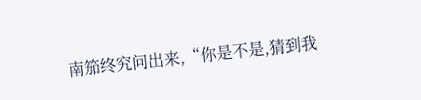南笳终究问出来,“你是不是,猜到我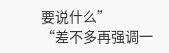要说什么”
“差不多再强调一